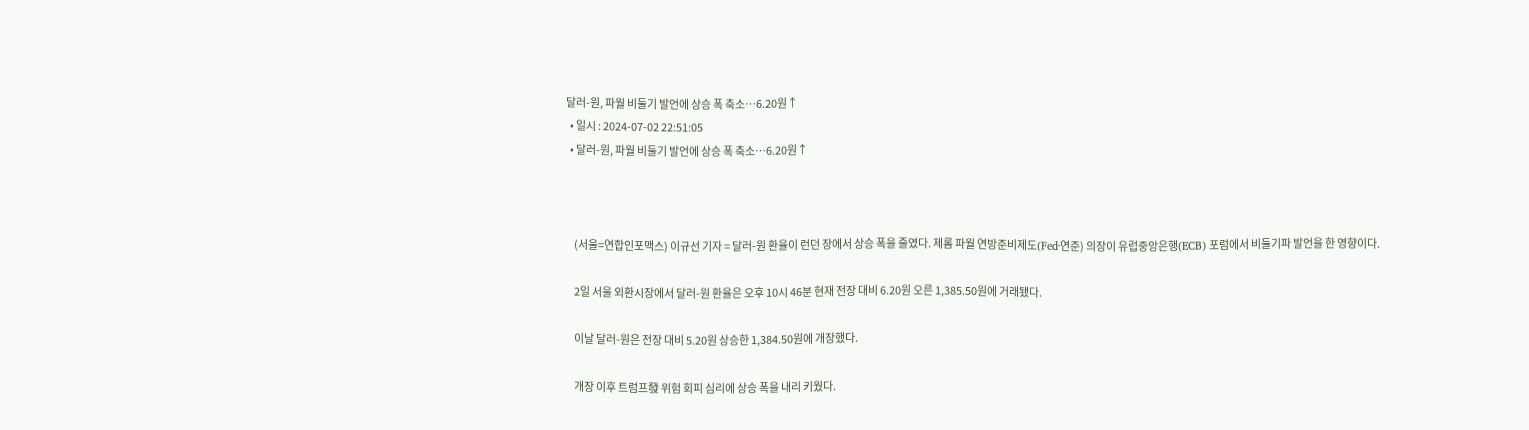달러-원, 파월 비둘기 발언에 상승 폭 축소…6.20원↑
  • 일시 : 2024-07-02 22:51:05
  • 달러-원, 파월 비둘기 발언에 상승 폭 축소…6.20원↑



    (서울=연합인포맥스) 이규선 기자 = 달러-원 환율이 런던 장에서 상승 폭을 줄였다. 제롬 파월 연방준비제도(Fed·연준) 의장이 유럽중앙은행(ECB) 포럼에서 비둘기파 발언을 한 영향이다.

    2일 서울 외환시장에서 달러-원 환율은 오후 10시 46분 현재 전장 대비 6.20원 오른 1,385.50원에 거래됐다.

    이날 달러-원은 전장 대비 5.20원 상승한 1,384.50원에 개장했다.

    개장 이후 트럼프發 위험 회피 심리에 상승 폭을 내리 키웠다.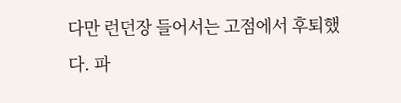다만 런던장 들어서는 고점에서 후퇴했다. 파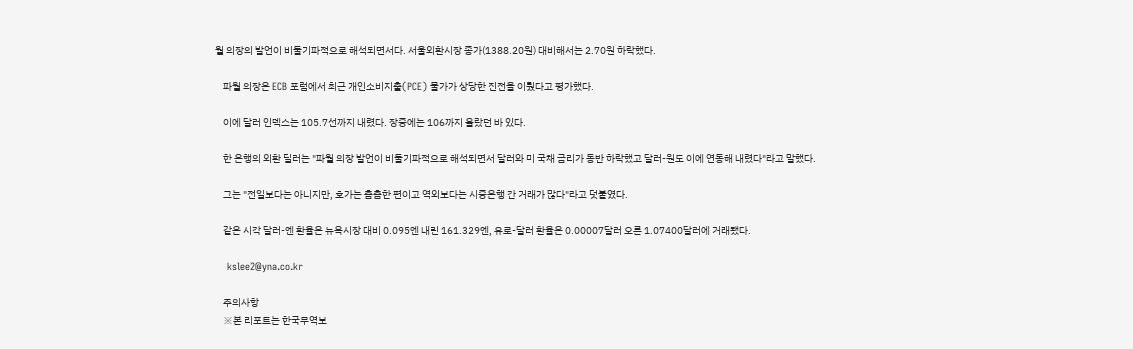월 의장의 발언이 비둘기파적으로 해석되면서다. 서울외환시장 종가(1388.20원) 대비해서는 2.70원 하락했다.

    파월 의장은 ECB 포럼에서 최근 개인소비지출(PCE) 물가가 상당한 진전을 이뤘다고 평가했다.

    이에 달러 인덱스는 105.7선까지 내렸다. 장중에는 106까지 올랐던 바 있다.

    한 은행의 외환 딜러는 "파월 의장 발언이 비둘기파적으로 해석되면서 달러와 미 국채 금리가 동반 하락했고 달러-원도 이에 연동해 내렸다"라고 말했다.

    그는 "전일보다는 아니지만, 호가는 촘촘한 편이고 역외보다는 시중은행 간 거래가 많다"라고 덧붙였다.

    같은 시각 달러-엔 환율은 뉴욕시장 대비 0.095엔 내린 161.329엔, 유로-달러 환율은 0.00007달러 오른 1.07400달러에 거래됐다.

    kslee2@yna.co.kr

    주의사항
    ※본 리포트는 한국무역보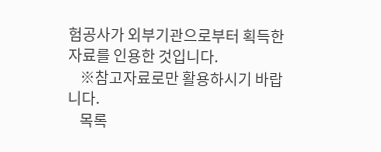험공사가 외부기관으로부터 획득한 자료를 인용한 것입니다.
    ※참고자료로만 활용하시기 바랍니다.
    목록